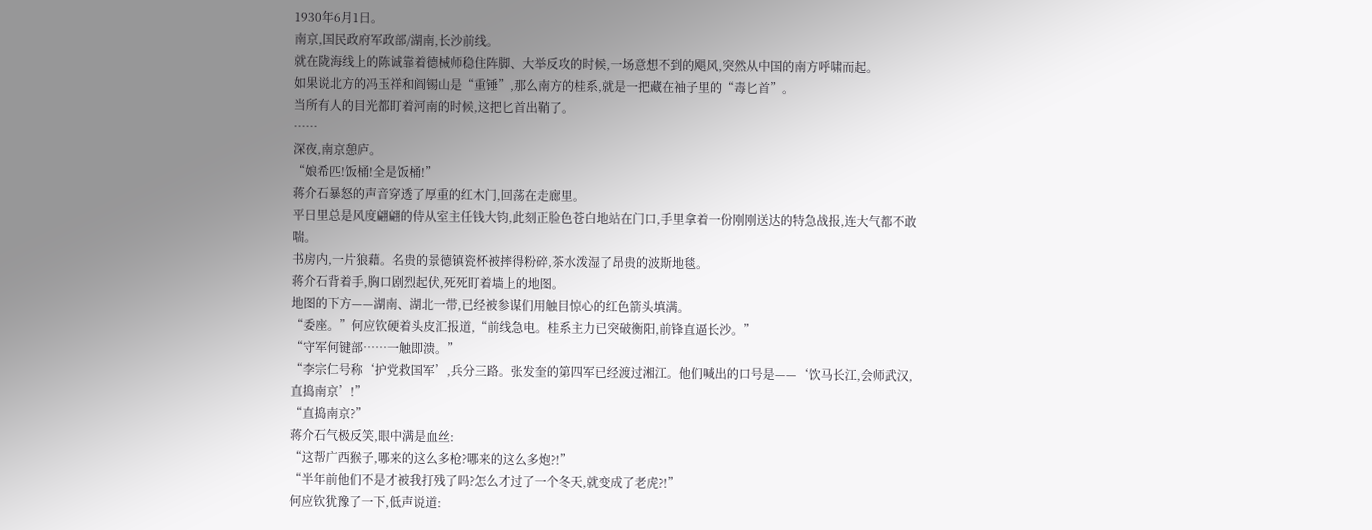1930年6月1日。
南京,国民政府军政部/湖南,长沙前线。
就在陇海线上的陈诚靠着德械师稳住阵脚、大举反攻的时候,一场意想不到的飓风,突然从中国的南方呼啸而起。
如果说北方的冯玉祥和阎锡山是“重锤”,那么南方的桂系,就是一把藏在袖子里的“毒匕首”。
当所有人的目光都盯着河南的时候,这把匕首出鞘了。
……
深夜,南京憩庐。
“娘希匹!饭桶!全是饭桶!”
蒋介石暴怒的声音穿透了厚重的红木门,回荡在走廊里。
平日里总是风度翩翩的侍从室主任钱大钧,此刻正脸色苍白地站在门口,手里拿着一份刚刚送达的特急战报,连大气都不敢喘。
书房内,一片狼藉。名贵的景德镇瓷杯被摔得粉碎,茶水泼湿了昂贵的波斯地毯。
蒋介石背着手,胸口剧烈起伏,死死盯着墙上的地图。
地图的下方——湖南、湖北一带,已经被参谋们用触目惊心的红色箭头填满。
“委座。”何应钦硬着头皮汇报道,“前线急电。桂系主力已突破衡阳,前锋直逼长沙。”
“守军何键部……一触即溃。”
“李宗仁号称‘护党救国军’,兵分三路。张发奎的第四军已经渡过湘江。他们喊出的口号是——‘饮马长江,会师武汉,直捣南京’!”
“直捣南京?”
蒋介石气极反笑,眼中满是血丝:
“这帮广西猴子,哪来的这么多枪?哪来的这么多炮?!”
“半年前他们不是才被我打残了吗?怎么才过了一个冬天,就变成了老虎?!”
何应钦犹豫了一下,低声说道: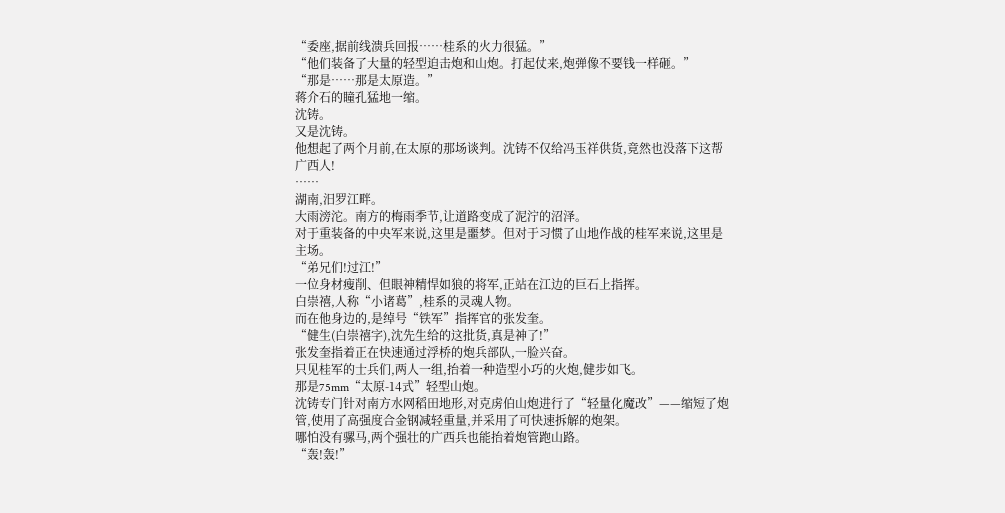“委座,据前线溃兵回报……桂系的火力很猛。”
“他们装备了大量的轻型迫击炮和山炮。打起仗来,炮弹像不要钱一样砸。”
“那是……那是太原造。”
蒋介石的瞳孔猛地一缩。
沈铸。
又是沈铸。
他想起了两个月前,在太原的那场谈判。沈铸不仅给冯玉祥供货,竟然也没落下这帮广西人!
……
湖南,汨罗江畔。
大雨滂沱。南方的梅雨季节,让道路变成了泥泞的沼泽。
对于重装备的中央军来说,这里是噩梦。但对于习惯了山地作战的桂军来说,这里是主场。
“弟兄们!过江!”
一位身材瘦削、但眼神精悍如狼的将军,正站在江边的巨石上指挥。
白崇禧,人称“小诸葛”,桂系的灵魂人物。
而在他身边的,是绰号“铁军”指挥官的张发奎。
“健生(白崇禧字),沈先生给的这批货,真是神了!”
张发奎指着正在快速通过浮桥的炮兵部队,一脸兴奋。
只见桂军的士兵们,两人一组,抬着一种造型小巧的火炮,健步如飞。
那是75mm“太原-14式”轻型山炮。
沈铸专门针对南方水网稻田地形,对克虏伯山炮进行了“轻量化魔改”——缩短了炮管,使用了高强度合金钢减轻重量,并采用了可快速拆解的炮架。
哪怕没有骡马,两个强壮的广西兵也能抬着炮管跑山路。
“轰!轰!”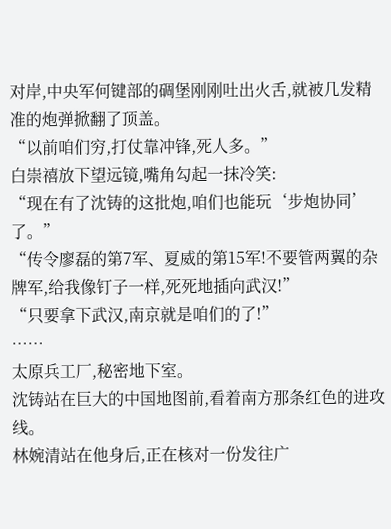对岸,中央军何键部的碉堡刚刚吐出火舌,就被几发精准的炮弹掀翻了顶盖。
“以前咱们穷,打仗靠冲锋,死人多。”
白崇禧放下望远镜,嘴角勾起一抹冷笑:
“现在有了沈铸的这批炮,咱们也能玩‘步炮协同’了。”
“传令廖磊的第7军、夏威的第15军!不要管两翼的杂牌军,给我像钉子一样,死死地插向武汉!”
“只要拿下武汉,南京就是咱们的了!”
……
太原兵工厂,秘密地下室。
沈铸站在巨大的中国地图前,看着南方那条红色的进攻线。
林婉清站在他身后,正在核对一份发往广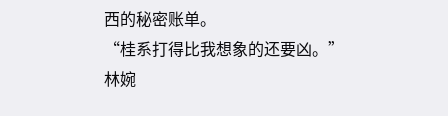西的秘密账单。
“桂系打得比我想象的还要凶。”
林婉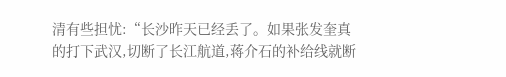清有些担忧:“长沙昨天已经丢了。如果张发奎真的打下武汉,切断了长江航道,蒋介石的补给线就断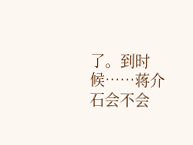了。到时候……蒋介石会不会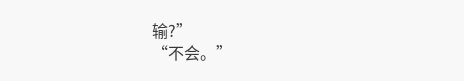输?”
“不会。”